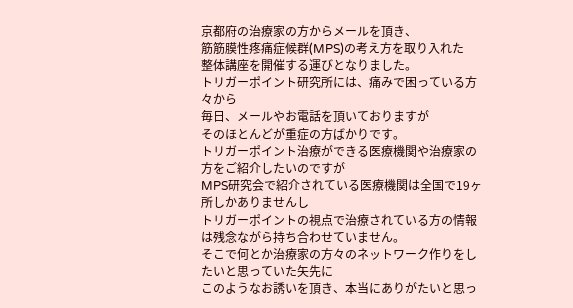京都府の治療家の方からメールを頂き、
筋筋膜性疼痛症候群(MPS)の考え方を取り入れた
整体講座を開催する運びとなりました。
トリガーポイント研究所には、痛みで困っている方々から
毎日、メールやお電話を頂いておりますが
そのほとんどが重症の方ばかりです。
トリガーポイント治療ができる医療機関や治療家の方をご紹介したいのですが
MPS研究会で紹介されている医療機関は全国で19ヶ所しかありませんし
トリガーポイントの視点で治療されている方の情報は残念ながら持ち合わせていません。
そこで何とか治療家の方々のネットワーク作りをしたいと思っていた矢先に
このようなお誘いを頂き、本当にありがたいと思っ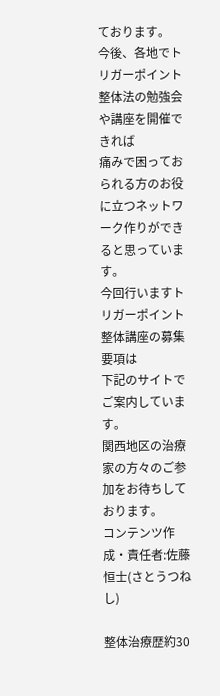ております。
今後、各地でトリガーポイント整体法の勉強会や講座を開催できれば
痛みで困っておられる方のお役に立つネットワーク作りができると思っています。
今回行いますトリガーポイント整体講座の募集要項は
下記のサイトでご案内しています。
関西地区の治療家の方々のご参加をお待ちしております。
コンテンツ作成・責任者:佐藤恒士(さとうつねし)

整体治療歴約30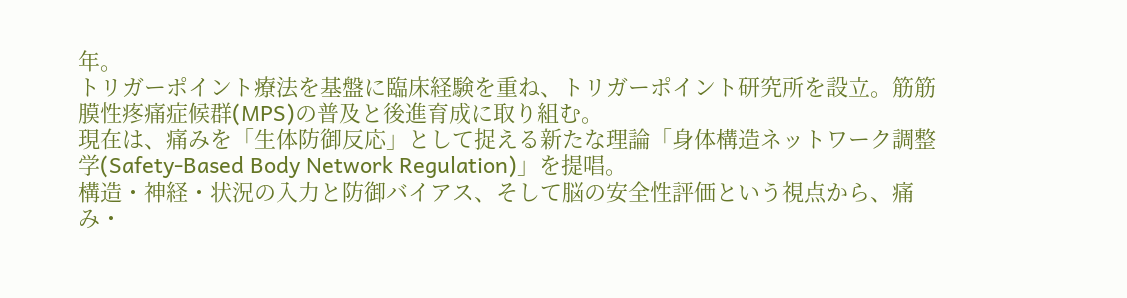年。
トリガーポイント療法を基盤に臨床経験を重ね、トリガーポイント研究所を設立。筋筋膜性疼痛症候群(MPS)の普及と後進育成に取り組む。
現在は、痛みを「生体防御反応」として捉える新たな理論「身体構造ネットワーク調整学(Safety-Based Body Network Regulation)」を提唱。
構造・神経・状況の入力と防御バイアス、そして脳の安全性評価という視点から、痛み・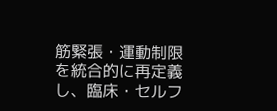筋緊張・運動制限を統合的に再定義し、臨床・セルフ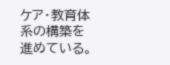ケア・教育体系の構築を進めている。